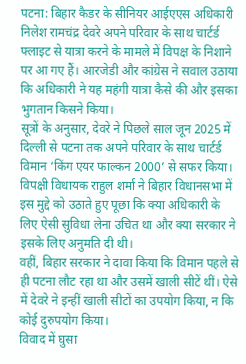पटना: बिहार कैडर के सीनियर आईएएस अधिकारी निलेश रामचंद्र देवरे अपने परिवार के साथ चार्टर्ड फ्लाइट से यात्रा करने के मामले में विपक्ष के निशाने पर आ गए हैं। आरजेडी और कांग्रेस ने सवाल उठाया कि अधिकारी ने यह महंगी यात्रा कैसे की और इसका भुगतान किसने किया।
सूत्रों के अनुसार, देवरे ने पिछले साल जून 2025 में दिल्ली से पटना तक अपने परिवार के साथ चार्टर्ड विमान ‘किंग एयर फाल्कन 2000’ से सफर किया। विपक्षी विधायक राहुल शर्मा ने बिहार विधानसभा में इस मुद्दे को उठाते हुए पूछा कि क्या अधिकारी के लिए ऐसी सुविधा लेना उचित था और क्या सरकार ने इसके लिए अनुमति दी थी।
वहीं, बिहार सरकार ने दावा किया कि विमान पहले से ही पटना लौट रहा था और उसमें खाली सीटें थीं। ऐसे में देवरे ने इन्हीं खाली सीटों का उपयोग किया, न कि कोई दुरुपयोग किया।
विवाद में घुसा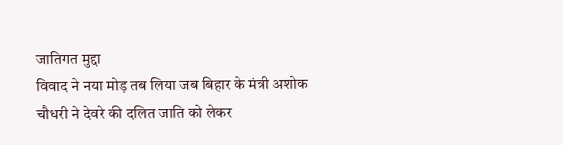जातिगत मुद्दा
विवाद ने नया मोड़ तब लिया जब बिहार के मंत्री अशोक चौधरी ने देवरे की दलित जाति को लेकर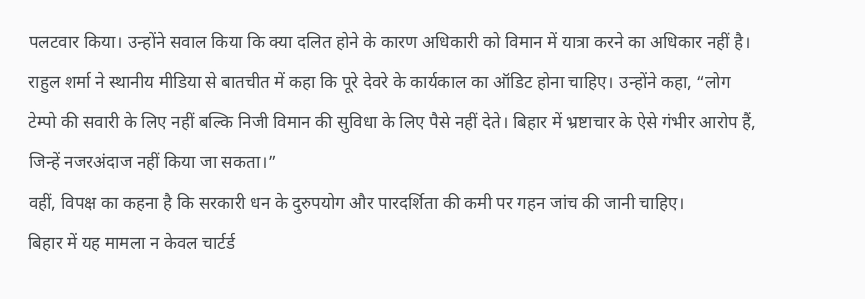पलटवार किया। उन्होंने सवाल किया कि क्या दलित होने के कारण अधिकारी को विमान में यात्रा करने का अधिकार नहीं है।
राहुल शर्मा ने स्थानीय मीडिया से बातचीत में कहा कि पूरे देवरे के कार्यकाल का ऑडिट होना चाहिए। उन्होंने कहा, “लोग टेम्पो की सवारी के लिए नहीं बल्कि निजी विमान की सुविधा के लिए पैसे नहीं देते। बिहार में भ्रष्टाचार के ऐसे गंभीर आरोप हैं, जिन्हें नजरअंदाज नहीं किया जा सकता।”
वहीं, विपक्ष का कहना है कि सरकारी धन के दुरुपयोग और पारदर्शिता की कमी पर गहन जांच की जानी चाहिए।
बिहार में यह मामला न केवल चार्टर्ड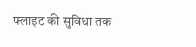फ्लाइट की सुविधा तक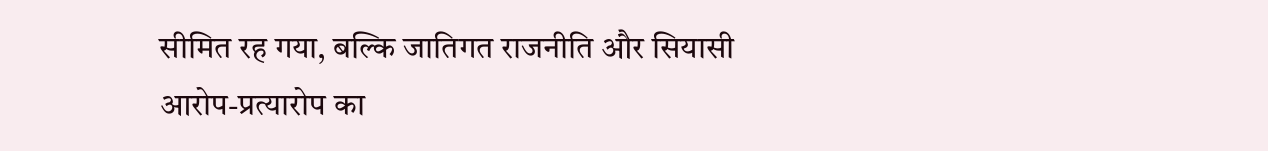सीमित रह गया, बल्कि जातिगत राजनीति और सियासी आरोप-प्रत्यारोप का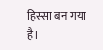हिस्सा बन गया है।